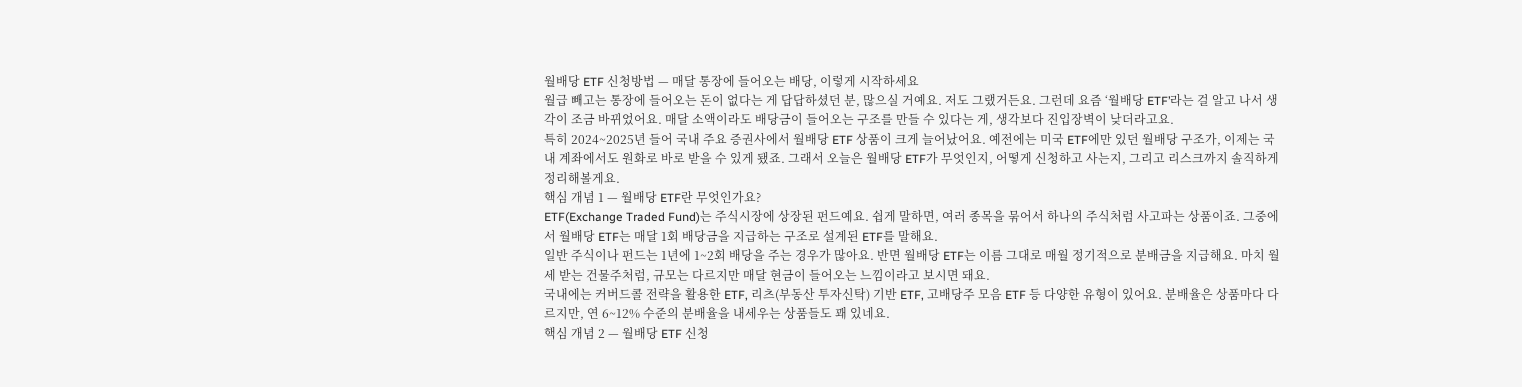월배당 ETF 신청방법 — 매달 통장에 들어오는 배당, 이렇게 시작하세요
월급 빼고는 통장에 들어오는 돈이 없다는 게 답답하셨던 분, 많으실 거예요. 저도 그랬거든요. 그런데 요즘 ‘월배당 ETF’라는 걸 알고 나서 생각이 조금 바뀌었어요. 매달 소액이라도 배당금이 들어오는 구조를 만들 수 있다는 게, 생각보다 진입장벽이 낮더라고요.
특히 2024~2025년 들어 국내 주요 증권사에서 월배당 ETF 상품이 크게 늘어났어요. 예전에는 미국 ETF에만 있던 월배당 구조가, 이제는 국내 계좌에서도 원화로 바로 받을 수 있게 됐죠. 그래서 오늘은 월배당 ETF가 무엇인지, 어떻게 신청하고 사는지, 그리고 리스크까지 솔직하게 정리해볼게요.
핵심 개념 1 — 월배당 ETF란 무엇인가요?
ETF(Exchange Traded Fund)는 주식시장에 상장된 펀드예요. 쉽게 말하면, 여러 종목을 묶어서 하나의 주식처럼 사고파는 상품이죠. 그중에서 월배당 ETF는 매달 1회 배당금을 지급하는 구조로 설계된 ETF를 말해요.
일반 주식이나 펀드는 1년에 1~2회 배당을 주는 경우가 많아요. 반면 월배당 ETF는 이름 그대로 매월 정기적으로 분배금을 지급해요. 마치 월세 받는 건물주처럼, 규모는 다르지만 매달 현금이 들어오는 느낌이라고 보시면 돼요.
국내에는 커버드콜 전략을 활용한 ETF, 리츠(부동산 투자신탁) 기반 ETF, 고배당주 모음 ETF 등 다양한 유형이 있어요. 분배율은 상품마다 다르지만, 연 6~12% 수준의 분배율을 내세우는 상품들도 꽤 있네요.
핵심 개념 2 — 월배당 ETF 신청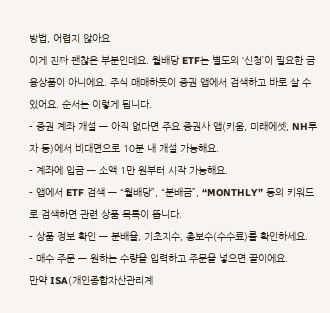방법, 어렵지 않아요
이게 진짜 괜찮은 부분인데요. 월배당 ETF는 별도의 ‘신청’이 필요한 금융상품이 아니에요. 주식 매매하듯이 증권 앱에서 검색하고 바로 살 수 있어요. 순서는 이렇게 됩니다.
- 증권 계좌 개설 — 아직 없다면 주요 증권사 앱(키움, 미래에셋, NH투자 등)에서 비대면으로 10분 내 개설 가능해요.
- 계좌에 입금 — 소액 1만 원부터 시작 가능해요.
- 앱에서 ETF 검색 — “월배당”, “분배금”, “MONTHLY” 등의 키워드로 검색하면 관련 상품 목록이 뜹니다.
- 상품 정보 확인 — 분배율, 기초지수, 총보수(수수료)를 확인하세요.
- 매수 주문 — 원하는 수량을 입력하고 주문을 넣으면 끝이에요.
만약 ISA(개인종합자산관리계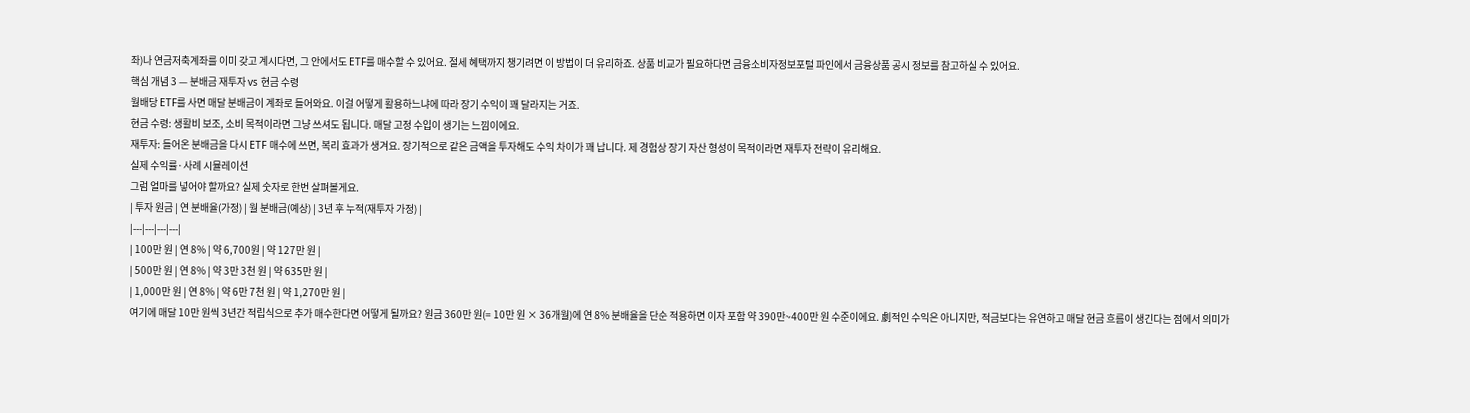좌)나 연금저축계좌를 이미 갖고 계시다면, 그 안에서도 ETF를 매수할 수 있어요. 절세 혜택까지 챙기려면 이 방법이 더 유리하죠. 상품 비교가 필요하다면 금융소비자정보포털 파인에서 금융상품 공시 정보를 참고하실 수 있어요.
핵심 개념 3 — 분배금 재투자 vs 현금 수령
월배당 ETF를 사면 매달 분배금이 계좌로 들어와요. 이걸 어떻게 활용하느냐에 따라 장기 수익이 꽤 달라지는 거죠.
현금 수령: 생활비 보조, 소비 목적이라면 그냥 쓰셔도 됩니다. 매달 고정 수입이 생기는 느낌이에요.
재투자: 들어온 분배금을 다시 ETF 매수에 쓰면, 복리 효과가 생겨요. 장기적으로 같은 금액을 투자해도 수익 차이가 꽤 납니다. 제 경험상 장기 자산 형성이 목적이라면 재투자 전략이 유리해요.
실제 수익률·사례 시뮬레이션
그럼 얼마를 넣어야 할까요? 실제 숫자로 한번 살펴볼게요.
| 투자 원금 | 연 분배율(가정) | 월 분배금(예상) | 3년 후 누적(재투자 가정) |
|---|---|---|---|
| 100만 원 | 연 8% | 약 6,700원 | 약 127만 원 |
| 500만 원 | 연 8% | 약 3만 3천 원 | 약 635만 원 |
| 1,000만 원 | 연 8% | 약 6만 7천 원 | 약 1,270만 원 |
여기에 매달 10만 원씩 3년간 적립식으로 추가 매수한다면 어떻게 될까요? 원금 360만 원(= 10만 원 × 36개월)에 연 8% 분배율을 단순 적용하면 이자 포함 약 390만~400만 원 수준이에요. 劇적인 수익은 아니지만, 적금보다는 유연하고 매달 현금 흐름이 생긴다는 점에서 의미가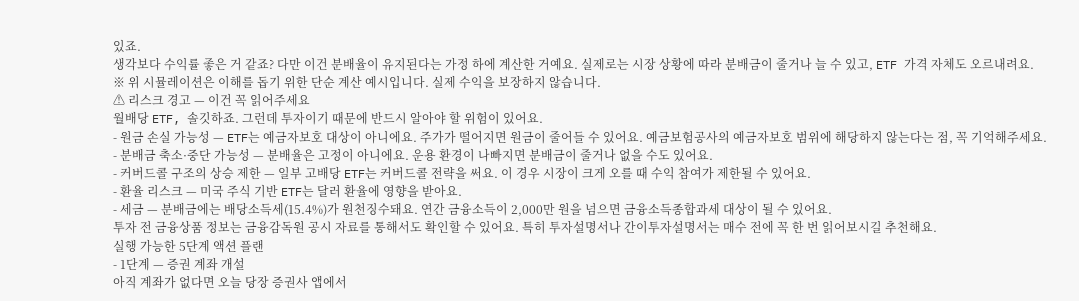있죠.
생각보다 수익률 좋은 거 같죠? 다만 이건 분배율이 유지된다는 가정 하에 계산한 거예요. 실제로는 시장 상황에 따라 분배금이 줄거나 늘 수 있고, ETF 가격 자체도 오르내려요.
※ 위 시뮬레이션은 이해를 돕기 위한 단순 계산 예시입니다. 실제 수익을 보장하지 않습니다.
⚠ 리스크 경고 — 이건 꼭 읽어주세요
월배당 ETF, 솔깃하죠. 그런데 투자이기 때문에 반드시 알아야 할 위험이 있어요.
- 원금 손실 가능성 — ETF는 예금자보호 대상이 아니에요. 주가가 떨어지면 원금이 줄어들 수 있어요. 예금보험공사의 예금자보호 범위에 해당하지 않는다는 점, 꼭 기억해주세요.
- 분배금 축소·중단 가능성 — 분배율은 고정이 아니에요. 운용 환경이 나빠지면 분배금이 줄거나 없을 수도 있어요.
- 커버드콜 구조의 상승 제한 — 일부 고배당 ETF는 커버드콜 전략을 써요. 이 경우 시장이 크게 오를 때 수익 참여가 제한될 수 있어요.
- 환율 리스크 — 미국 주식 기반 ETF는 달러 환율에 영향을 받아요.
- 세금 — 분배금에는 배당소득세(15.4%)가 원천징수돼요. 연간 금융소득이 2,000만 원을 넘으면 금융소득종합과세 대상이 될 수 있어요.
투자 전 금융상품 정보는 금융감독원 공시 자료를 통해서도 확인할 수 있어요. 특히 투자설명서나 간이투자설명서는 매수 전에 꼭 한 번 읽어보시길 추천해요.
실행 가능한 5단계 액션 플랜
- 1단계 — 증권 계좌 개설
아직 계좌가 없다면 오늘 당장 증권사 앱에서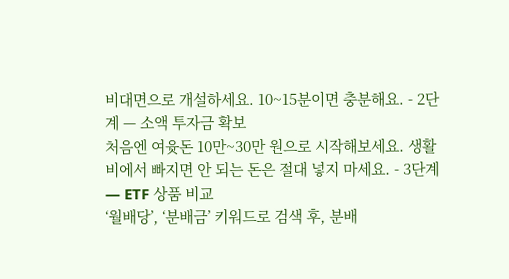비대면으로 개설하세요. 10~15분이면 충분해요. - 2단계 — 소액 투자금 확보
처음엔 여윳돈 10만~30만 원으로 시작해보세요. 생활비에서 빠지면 안 되는 돈은 절대 넣지 마세요. - 3단계 — ETF 상품 비교
‘월배당’, ‘분배금’ 키워드로 검색 후, 분배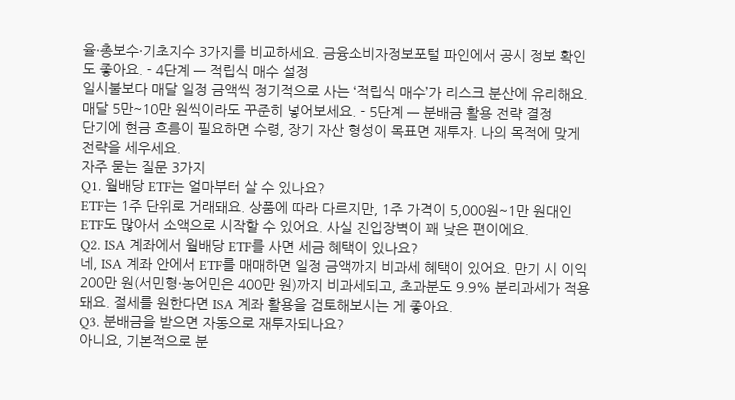율·총보수·기초지수 3가지를 비교하세요. 금융소비자정보포털 파인에서 공시 정보 확인도 좋아요. - 4단계 — 적립식 매수 설정
일시불보다 매달 일정 금액씩 정기적으로 사는 ‘적립식 매수’가 리스크 분산에 유리해요. 매달 5만~10만 원씩이라도 꾸준히 넣어보세요. - 5단계 — 분배금 활용 전략 결정
단기에 현금 흐름이 필요하면 수령, 장기 자산 형성이 목표면 재투자. 나의 목적에 맞게 전략을 세우세요.
자주 묻는 질문 3가지
Q1. 월배당 ETF는 얼마부터 살 수 있나요?
ETF는 1주 단위로 거래돼요. 상품에 따라 다르지만, 1주 가격이 5,000원~1만 원대인 ETF도 많아서 소액으로 시작할 수 있어요. 사실 진입장벽이 꽤 낮은 편이에요.
Q2. ISA 계좌에서 월배당 ETF를 사면 세금 혜택이 있나요?
네, ISA 계좌 안에서 ETF를 매매하면 일정 금액까지 비과세 혜택이 있어요. 만기 시 이익 200만 원(서민형·농어민은 400만 원)까지 비과세되고, 초과분도 9.9% 분리과세가 적용돼요. 절세를 원한다면 ISA 계좌 활용을 검토해보시는 게 좋아요.
Q3. 분배금을 받으면 자동으로 재투자되나요?
아니요, 기본적으로 분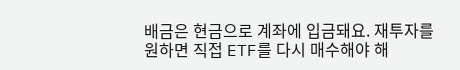배금은 현금으로 계좌에 입금돼요. 재투자를 원하면 직접 ETF를 다시 매수해야 해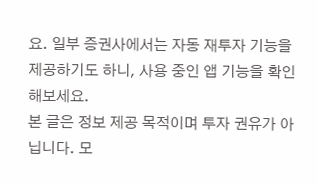요. 일부 증권사에서는 자동 재투자 기능을 제공하기도 하니, 사용 중인 앱 기능을 확인해보세요.
본 글은 정보 제공 목적이며 투자 권유가 아닙니다. 모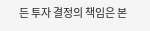든 투자 결정의 책임은 본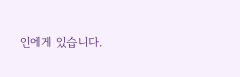인에게 있습니다.